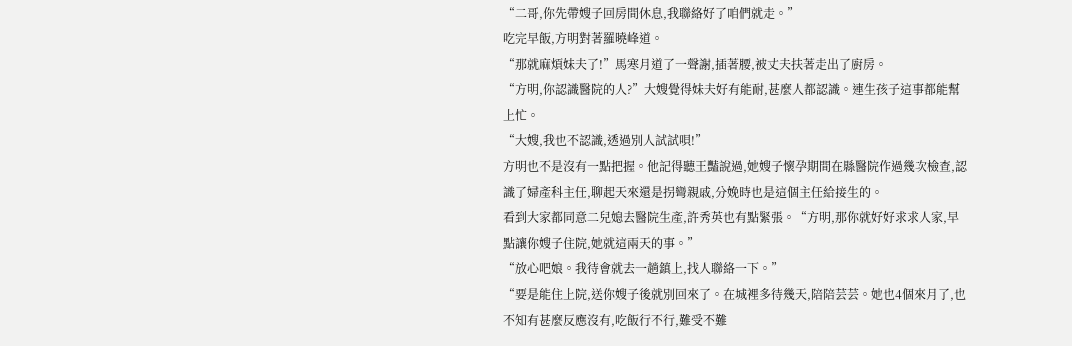“二哥,你先帶嫂子回房間休息,我聯絡好了咱們就走。”
吃完早飯,方明對著羅曉峰道。
“那就麻煩妹夫了!”馬寒月道了一聲謝,插著腰,被丈夫扶著走出了廚房。
“方明,你認識醫院的人?”大嫂覺得妹夫好有能耐,甚麼人都認識。連生孩子這事都能幫上忙。
“大嫂,我也不認識,透過別人試試唄!”
方明也不是沒有一點把握。他記得聽王豔說過,她嫂子懷孕期間在縣醫院作過幾次檢查,認識了婦產科主任,聊起天來還是拐彎親戚,分娩時也是這個主任給接生的。
看到大家都同意二兒媳去醫院生產,許秀英也有點緊張。“方明,那你就好好求求人家,早點讓你嫂子住院,她就這兩天的事。”
“放心吧娘。我待會就去一趟鎮上,找人聯絡一下。”
“要是能住上院,送你嫂子後就別回來了。在城裡多待幾天,陪陪芸芸。她也4個來月了,也不知有甚麼反應沒有,吃飯行不行,難受不難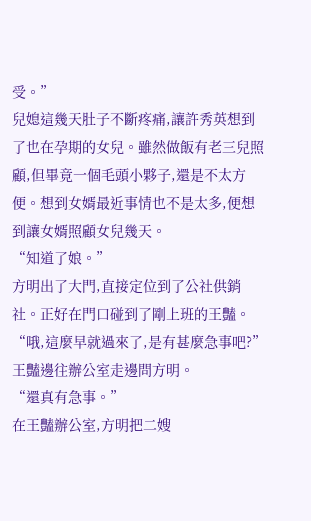受。”
兒媳這幾天肚子不斷疼痛,讓許秀英想到了也在孕期的女兒。雖然做飯有老三兒照顧,但畢竟一個毛頭小夥子,還是不太方便。想到女婿最近事情也不是太多,便想到讓女婿照顧女兒幾天。
“知道了娘。”
方明出了大門,直接定位到了公社供銷社。正好在門口碰到了剛上班的王豔。
“哦,這麼早就過來了,是有甚麼急事吧?”王豔邊往辦公室走邊問方明。
“還真有急事。”
在王豔辦公室,方明把二嫂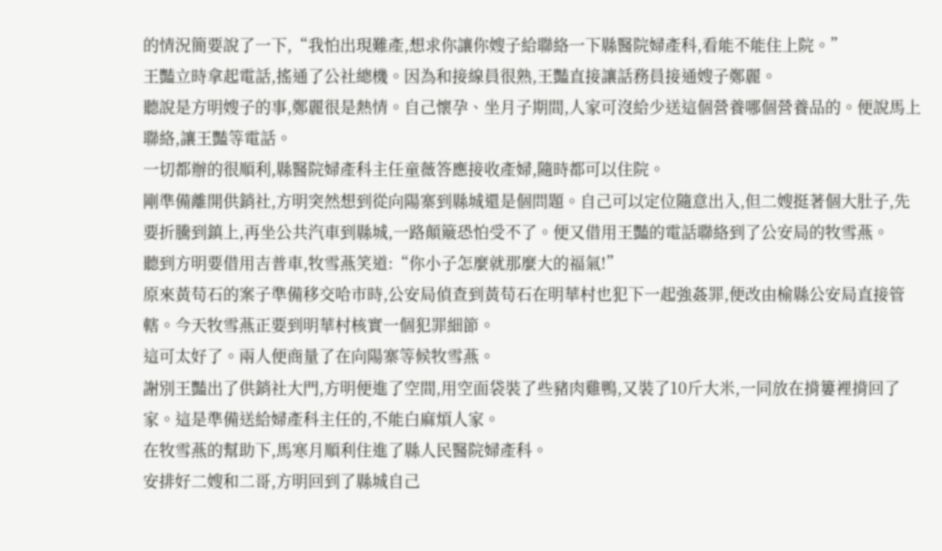的情況簡要說了一下,“我怕出現難產,想求你讓你嫂子給聯絡一下縣醫院婦產科,看能不能住上院。”
王豔立時拿起電話,搖通了公社總機。因為和接線員很熟,王豔直接讓話務員接通嫂子鄭麗。
聽說是方明嫂子的事,鄭麗很是熱情。自己懷孕、坐月子期間,人家可沒給少送這個營養哪個營養品的。便說馬上聯絡,讓王豔等電話。
一切都辦的很順利,縣醫院婦產科主任童薇答應接收產婦,隨時都可以住院。
剛準備離開供銷社,方明突然想到從向陽寨到縣城還是個問題。自己可以定位隨意出入,但二嫂挺著個大肚子,先要折騰到鎮上,再坐公共汽車到縣城,一路顛簸恐怕受不了。便又借用王豔的電話聯絡到了公安局的牧雪燕。
聽到方明要借用吉普車,牧雪燕笑道:“你小子怎麼就那麼大的福氣!”
原來黃苟石的案子準備移交哈市時,公安局偵查到黃苟石在明華村也犯下一起強姦罪,便改由榆縣公安局直接管轄。今天牧雪燕正要到明華村核實一個犯罪細節。
這可太好了。兩人便商量了在向陽寨等候牧雪燕。
謝別王豔出了供銷社大門,方明便進了空間,用空面袋裝了些豬肉雞鴨,又裝了10斤大米,一同放在揹簍裡揹回了家。這是準備送給婦產科主任的,不能白麻煩人家。
在牧雪燕的幫助下,馬寒月順利住進了縣人民醫院婦產科。
安排好二嫂和二哥,方明回到了縣城自己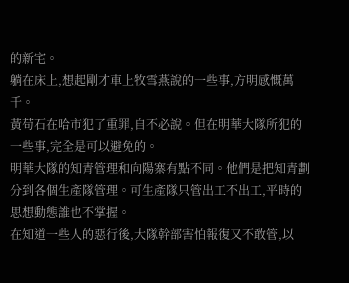的新宅。
躺在床上,想起剛才車上牧雪燕說的一些事,方明感慨萬千。
黃苟石在哈市犯了重罪,自不必說。但在明華大隊所犯的一些事,完全是可以避免的。
明華大隊的知青管理和向陽寨有點不同。他們是把知青劃分到各個生產隊管理。可生產隊只管出工不出工,平時的思想動態誰也不掌握。
在知道一些人的惡行後,大隊幹部害怕報復又不敢管,以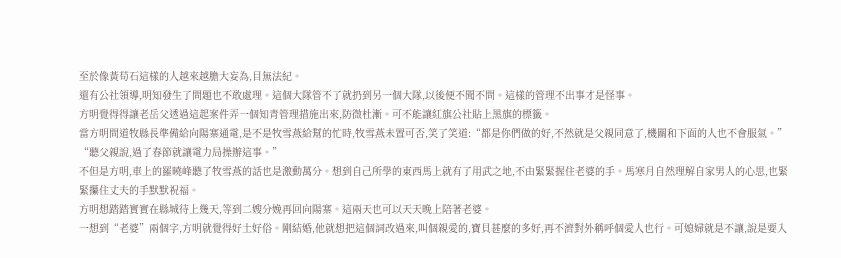至於像黃苟石這樣的人越來越膽大妄為,目無法紀。
還有公社領導,明知發生了問題也不敢處理。這個大隊管不了就扔到另一個大隊,以後便不聞不問。這樣的管理不出事才是怪事。
方明覺得得讓老岳父透過這起案件弄一個知青管理措施出來,防微杜漸。可不能讓紅旗公社貼上黑旗的標籤。
當方明問道牧縣長準備給向陽寨通電,是不是牧雪燕給幫的忙時,牧雪燕未置可否,笑了笑道:“都是你們做的好,不然就是父親同意了,機關和下面的人也不會服氣。”
“聽父親說,過了春節就讓電力局操辦這事。”
不但是方明,車上的羅曉峰聽了牧雪燕的話也是激動萬分。想到自己所學的東西馬上就有了用武之地,不由緊緊握住老婆的手。馬寒月自然理解自家男人的心思,也緊緊攥住丈夫的手默默祝福。
方明想踏踏實實在縣城待上幾天,等到二嫂分娩再回向陽寨。這兩天也可以天天晚上陪著老婆。
一想到“老婆”兩個字,方明就覺得好土好俗。剛結婚,他就想把這個詞改過來,叫個親愛的,寶貝甚麼的多好,再不濟對外稱呼個愛人也行。可媳婦就是不讓,說是要入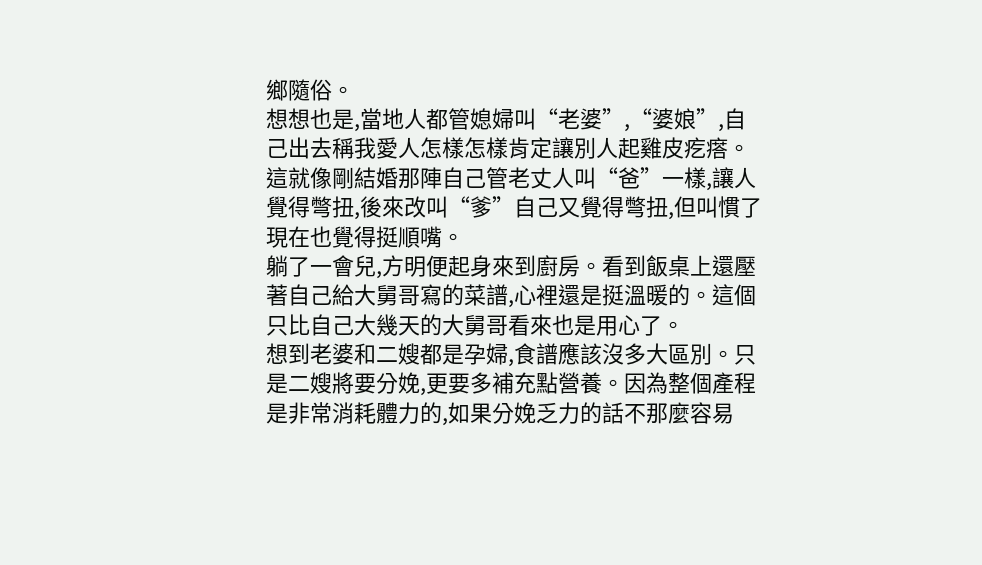鄉隨俗。
想想也是,當地人都管媳婦叫“老婆”,“婆娘”,自己出去稱我愛人怎樣怎樣肯定讓別人起雞皮疙瘩。這就像剛結婚那陣自己管老丈人叫“爸”一樣,讓人覺得彆扭,後來改叫“爹”自己又覺得彆扭,但叫慣了現在也覺得挺順嘴。
躺了一會兒,方明便起身來到廚房。看到飯桌上還壓著自己給大舅哥寫的菜譜,心裡還是挺溫暖的。這個只比自己大幾天的大舅哥看來也是用心了。
想到老婆和二嫂都是孕婦,食譜應該沒多大區別。只是二嫂將要分娩,更要多補充點營養。因為整個產程是非常消耗體力的,如果分娩乏力的話不那麼容易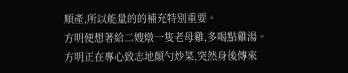順產,所以能量的的補充特別重要。
方明便想著給二嫂燉一隻老母雞,多喝點雞湯。
方明正在專心致志地顛勺炒菜,突然身後傳來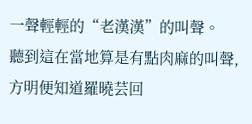一聲輕輕的“老漢漢”的叫聲。
聽到這在當地算是有點肉麻的叫聲,方明便知道羅曉芸回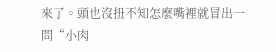來了。頭也沒扭不知怎麼嘴裡就冒出一問“小肉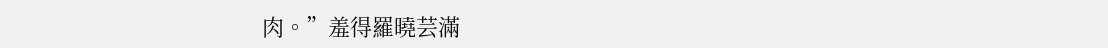肉。”羞得羅曉芸滿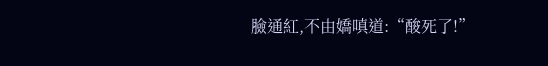臉通紅,不由嬌嗔道:“酸死了!”